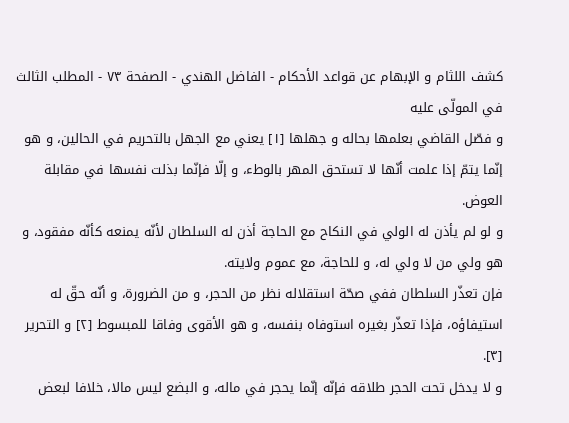كشف اللثام و الإبهام عن قواعد الأحكام - الفاضل الهندي - الصفحة ٧٣ - المطلب الثالث في المولّى عليه
و فصّل القاضي بعلمها بحاله و جهلها [١] يعني مع الجهل بالتحريم في الحالين، و هو إنّما يتمّ إذا علمت أنّها لا تستحق المهر بالوطء، و إلّا فإنّما بذلت نفسها في مقابلة العوض.
و لو لم يأذن له الولي في النكاح مع الحاجة أذن له السلطان لأنّه يمنعه كأنّه مفقود، و هو ولي من لا ولي له، و للحاجة، مع عموم ولايته.
فإن تعذّر السلطان ففي صحّة استقلاله نظر من الحجر، و من الضرورة، و أنّه حقّ له استيفاؤه، فإذا تعذّر بغيره استوفاه بنفسه، و هو الأقوى وفاقا للمبسوط [٢] و التحرير [٣].
و لا يدخل تحت الحجر طلاقه فإنّه إنّما يحجر في ماله، و البضع ليس مالا، خلافا لبعض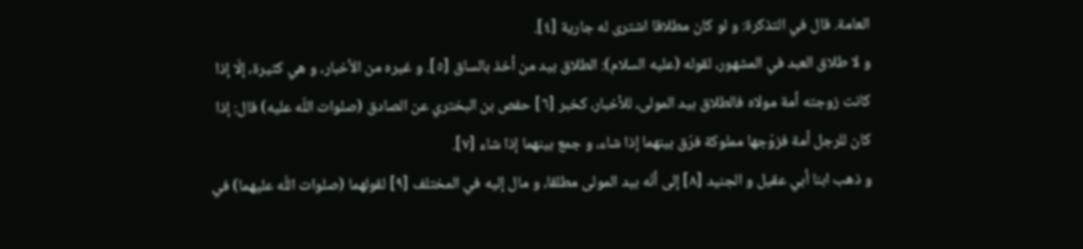العامة. قال في التذكرة: و لو كان مطلاقا اشترى له جارية [٤].
و لا طلاق العبد في المشهور، لقوله (عليه السلام): الطلاق بيد من أخذ بالساق [٥]. و غيره من الأخبار، و هي كثيرة، إلّا إذا كانت زوجته أمة مولاه فالطلاق بيد المولى، للأخبار، كخبر [٦] حفص بن البختري عن الصادق (صلوات اللّه عليه) قال: إذا كان للرجل أمة فزوّجها مملوكة فرّق بينهما إذا شاء، و جمع بينهما إذا شاء [٧].
و ذهب ابنا أبي عقيل و الجنيد [٨] إلى أنّه بيد المولى مطلقا، و مال إليه في المختلف [٩] لقولهما (صلوات اللّه عليهما) في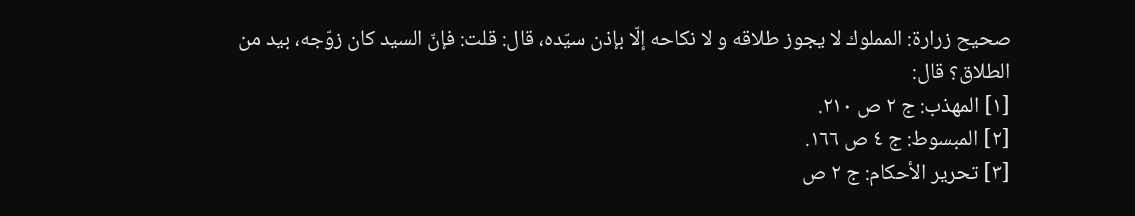صحيح زرارة: المملوك لا يجوز طلاقه و لا نكاحه إلّا بإذن سيّده، قال: قلت: فإنّ السيد كان زوّجه، بيد من الطلاق؟ قال:
[١] المهذب: ج ٢ ص ٢١٠.
[٢] المبسوط: ج ٤ ص ١٦٦.
[٣] تحرير الأحكام: ج ٢ ص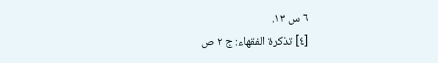٦ س ١٣.
[٤] تذكرة الفقهاء: ج ٢ ص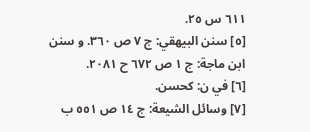٦١١ س ٢٥.
[٥] سنن البيهقي: ج ٧ ص ٣٦٠. و سنن ابن ماجة: ج ١ ص ٦٧٢ ح ٢٠٨١.
[٦] في ن: كحسن.
[٧] وسائل الشيعة: ج ١٤ ص ٥٥١ ب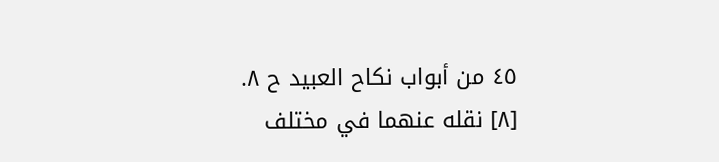٤٥ من أبواب نكاح العبيد ح ٨.
[٨] نقله عنهما في مختلف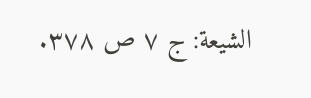الشيعة: ج ٧ ص ٣٧٨.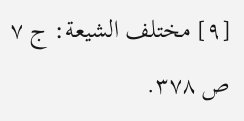[٩] مختلف الشيعة: ج ٧ ص ٣٧٨.